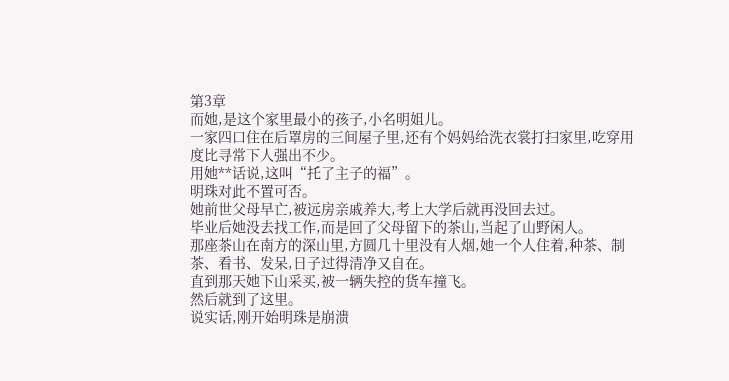第3章
而她,是这个家里最小的孩子,小名明姐儿。
一家四口住在后罩房的三间屋子里,还有个妈妈给洗衣裳打扫家里,吃穿用度比寻常下人强出不少。
用她**话说,这叫“托了主子的福”。
明珠对此不置可否。
她前世父母早亡,被远房亲戚养大,考上大学后就再没回去过。
毕业后她没去找工作,而是回了父母留下的茶山,当起了山野闲人。
那座茶山在南方的深山里,方圆几十里没有人烟,她一个人住着,种茶、制茶、看书、发呆,日子过得清净又自在。
直到那天她下山采买,被一辆失控的货车撞飞。
然后就到了这里。
说实话,刚开始明珠是崩溃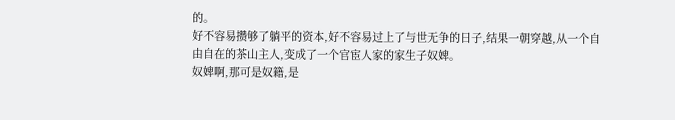的。
好不容易攒够了躺平的资本,好不容易过上了与世无争的日子,结果一朝穿越,从一个自由自在的茶山主人,变成了一个官宦人家的家生子奴婢。
奴婢啊,那可是奴籍,是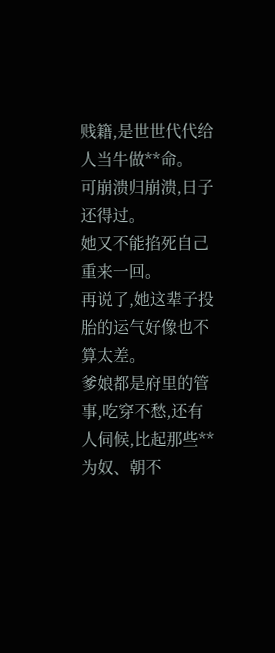贱籍,是世世代代给人当牛做**命。
可崩溃归崩溃,日子还得过。
她又不能掐死自己重来一回。
再说了,她这辈子投胎的运气好像也不算太差。
爹娘都是府里的管事,吃穿不愁,还有人伺候,比起那些**为奴、朝不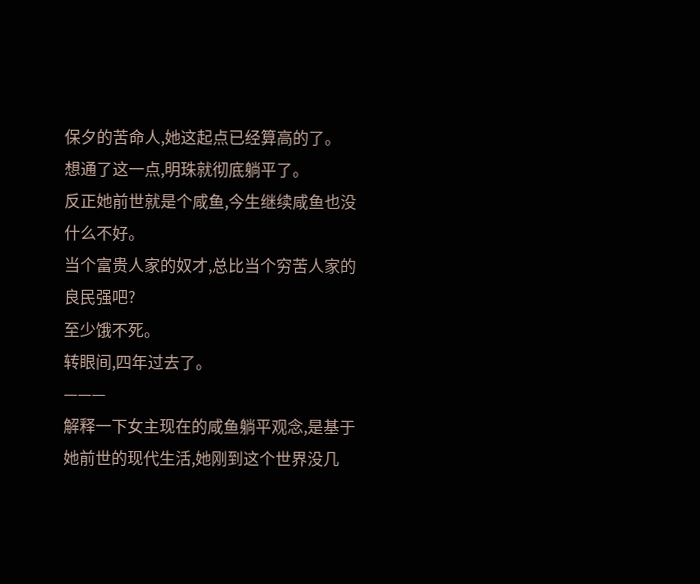保夕的苦命人,她这起点已经算高的了。
想通了这一点,明珠就彻底躺平了。
反正她前世就是个咸鱼,今生继续咸鱼也没什么不好。
当个富贵人家的奴才,总比当个穷苦人家的良民强吧?
至少饿不死。
转眼间,四年过去了。
———
解释一下女主现在的咸鱼躺平观念,是基于她前世的现代生活,她刚到这个世界没几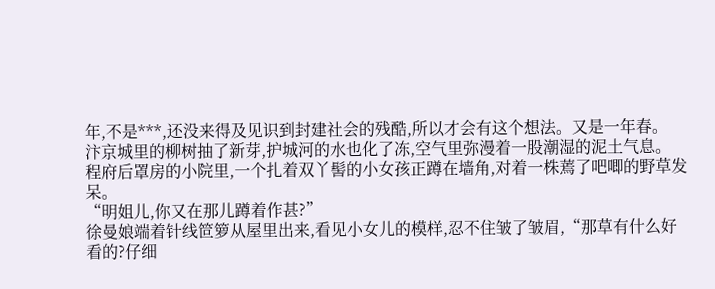年,不是***,还没来得及见识到封建社会的残酷,所以才会有这个想法。又是一年春。
汴京城里的柳树抽了新芽,护城河的水也化了冻,空气里弥漫着一股潮湿的泥土气息。
程府后罩房的小院里,一个扎着双丫髻的小女孩正蹲在墙角,对着一株蔫了吧唧的野草发呆。
“明姐儿,你又在那儿蹲着作甚?”
徐曼娘端着针线笸箩从屋里出来,看见小女儿的模样,忍不住皱了皱眉,“那草有什么好看的?仔细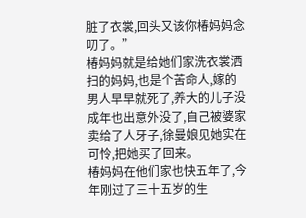脏了衣裳,回头又该你椿妈妈念叨了。”
椿妈妈就是给她们家洗衣裳洒扫的妈妈,也是个苦命人,嫁的男人早早就死了,养大的儿子没成年也出意外没了,自己被婆家卖给了人牙子,徐曼娘见她实在可怜,把她买了回来。
椿妈妈在他们家也快五年了,今年刚过了三十五岁的生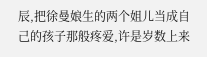辰,把徐曼娘生的两个姐儿当成自己的孩子那般疼爱,许是岁数上来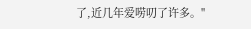了,近几年爱唠叨了许多。"